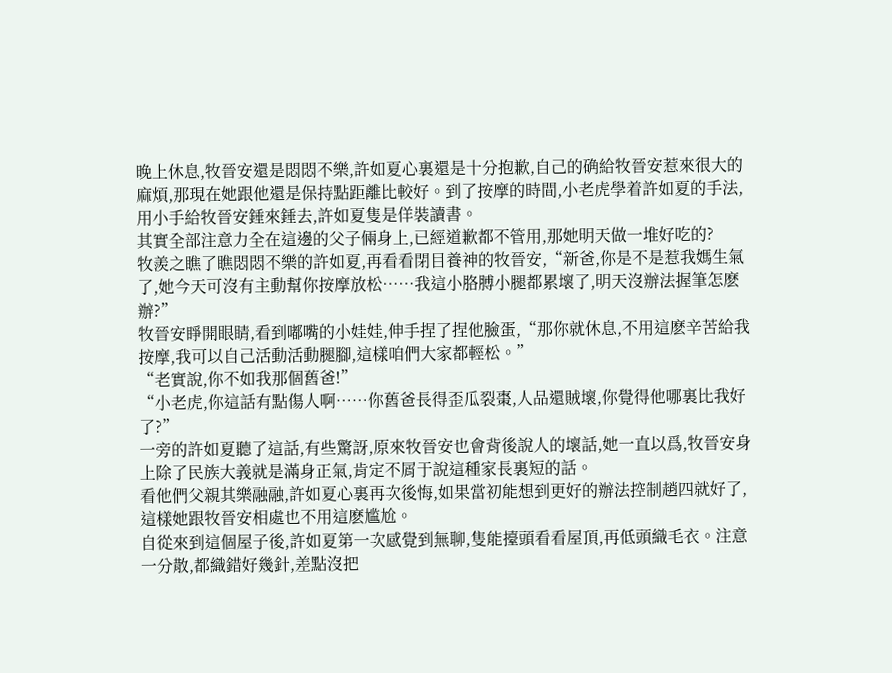晚上休息,牧晉安還是悶悶不樂,許如夏心裏還是十分抱歉,自己的确給牧晉安惹來很大的麻煩,那現在她跟他還是保持點距離比較好。到了按摩的時間,小老虎學着許如夏的手法,用小手給牧晉安錘來錘去,許如夏隻是佯裝讀書。
其實全部注意力全在這邊的父子倆身上,已經道歉都不管用,那她明天做一堆好吃的?
牧羨之瞧了瞧悶悶不樂的許如夏,再看看閉目養神的牧晉安,“新爸,你是不是惹我媽生氣了,她今天可沒有主動幫你按摩放松……我這小胳膊小腿都累壞了,明天沒辦法握筆怎麽辦?”
牧晉安睜開眼睛,看到嘟嘴的小娃娃,伸手捏了捏他臉蛋,“那你就休息,不用這麽辛苦給我按摩,我可以自己活動活動腿腳,這樣咱們大家都輕松。”
“老實說,你不如我那個舊爸!”
“小老虎,你這話有點傷人啊……你舊爸長得歪瓜裂棗,人品還賊壞,你覺得他哪裏比我好了?”
一旁的許如夏聽了這話,有些驚訝,原來牧晉安也會背後說人的壞話,她一直以爲,牧晉安身上除了民族大義就是滿身正氣,肯定不屑于說這種家長裏短的話。
看他們父親其樂融融,許如夏心裏再次後悔,如果當初能想到更好的辦法控制趙四就好了,這樣她跟牧晉安相處也不用這麽尴尬。
自從來到這個屋子後,許如夏第一次感覺到無聊,隻能擡頭看看屋頂,再低頭織毛衣。注意一分散,都織錯好幾針,差點沒把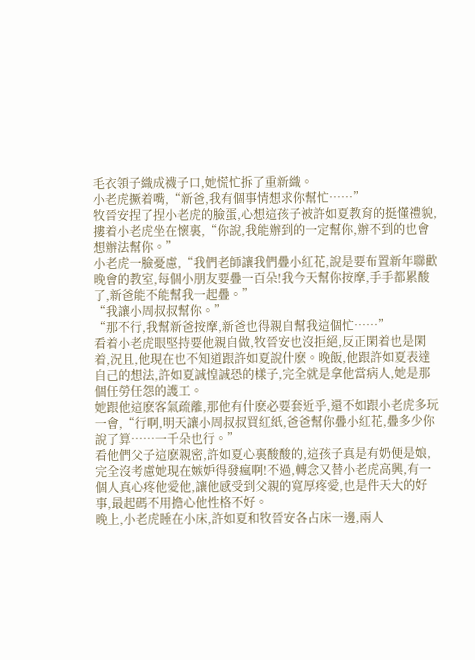毛衣領子織成襪子口,她慌忙拆了重新織。
小老虎撅着嘴,“新爸,我有個事情想求你幫忙……”
牧晉安捏了捏小老虎的臉蛋,心想這孩子被許如夏教育的挺懂禮貌,摟着小老虎坐在懷裏,“你說,我能辦到的一定幫你,辦不到的也會想辦法幫你。”
小老虎一臉憂慮,“我們老師讓我們疊小紅花,說是要布置新年聯歡晚會的教室,每個小朋友要疊一百朵!我今天幫你按摩,手手都累酸了,新爸能不能幫我一起疊。”
“我讓小周叔叔幫你。”
“那不行,我幫新爸按摩,新爸也得親自幫我這個忙……”
看着小老虎眼堅持要他親自做,牧晉安也沒拒絕,反正閑着也是閑着,況且,他現在也不知道跟許如夏說什麽。晚飯,他跟許如夏表達自己的想法,許如夏誠惶誠恐的樣子,完全就是拿他當病人,她是那個任勞任怨的護工。
她跟他這麽客氣疏離,那他有什麽必要套近乎,還不如跟小老虎多玩一會,“行啊,明天讓小周叔叔買紅紙,爸爸幫你疊小紅花,疊多少你說了算……一千朵也行。”
看他們父子這麽親密,許如夏心裏酸酸的,這孩子真是有奶便是娘,完全沒考慮她現在嫉妒得發瘋啊!不過,轉念又替小老虎高興,有一個人真心疼他愛他,讓他感受到父親的寬厚疼愛,也是件天大的好事,最起碼不用擔心他性格不好。
晚上,小老虎睡在小床,許如夏和牧晉安各占床一邊,兩人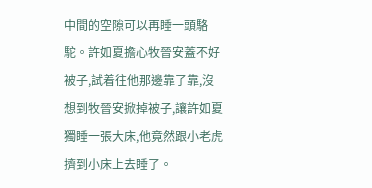中間的空隙可以再睡一頭駱駝。許如夏擔心牧晉安蓋不好被子,試着往他那邊靠了靠,沒想到牧晉安掀掉被子,讓許如夏獨睡一張大床,他竟然跟小老虎擠到小床上去睡了。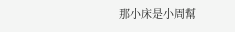那小床是小周幫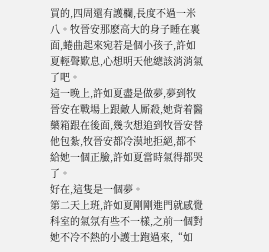買的,四周還有護欄,長度不過一米八。牧晉安那麽高大的身子睡在裏面,蜷曲起來宛若是個小孩子,許如夏輕聲歎息,心想明天他總該消消氣了吧。
這一晚上,許如夏盡是做夢,夢到牧晉安在戰場上跟敵人厮殺,她背着醫藥箱跟在後面,幾次想追到牧晉安替他包紮,牧晉安都冷漠地拒絕,都不給她一個正臉,許如夏當時氣得都哭了。
好在,這隻是一個夢。
第二天上班,許如夏剛剛進門就感覺科室的氣氛有些不一樣,之前一個對她不冷不熱的小護士跑過來,“如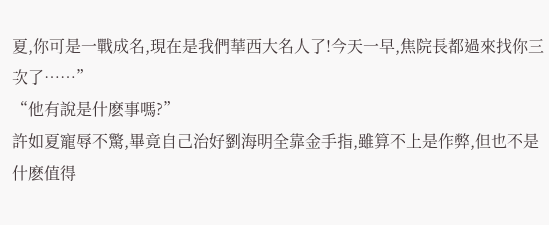夏,你可是一戰成名,現在是我們華西大名人了!今天一早,焦院長都過來找你三次了……”
“他有說是什麽事嗎?”
許如夏寵辱不驚,畢竟自己治好劉海明全靠金手指,雖算不上是作弊,但也不是什麽值得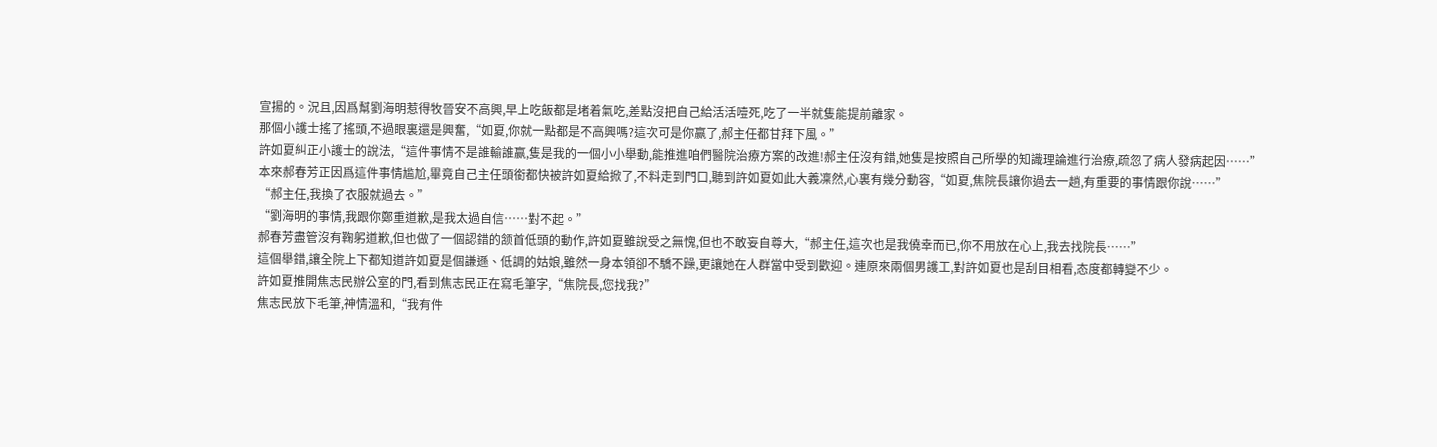宣揚的。況且,因爲幫劉海明惹得牧晉安不高興,早上吃飯都是堵着氣吃,差點沒把自己給活活噎死,吃了一半就隻能提前離家。
那個小護士搖了搖頭,不過眼裏還是興奮,“如夏,你就一點都是不高興嗎?這次可是你赢了,郝主任都甘拜下風。”
許如夏糾正小護士的說法,“這件事情不是誰輸誰赢,隻是我的一個小小舉動,能推進咱們醫院治療方案的改進!郝主任沒有錯,她隻是按照自己所學的知識理論進行治療,疏忽了病人發病起因……”
本來郝春芳正因爲這件事情尴尬,畢竟自己主任頭銜都快被許如夏給掀了,不料走到門口,聽到許如夏如此大義凜然,心裏有幾分動容,“如夏,焦院長讓你過去一趟,有重要的事情跟你說……”
“郝主任,我換了衣服就過去。”
“劉海明的事情,我跟你鄭重道歉,是我太過自信……對不起。”
郝春芳盡管沒有鞠躬道歉,但也做了一個認錯的颔首低頭的動作,許如夏雖說受之無愧,但也不敢妄自尊大,“郝主任,這次也是我僥幸而已,你不用放在心上,我去找院長……”
這個舉錯,讓全院上下都知道許如夏是個謙遜、低調的姑娘,雖然一身本領卻不驕不躁,更讓她在人群當中受到歡迎。連原來兩個男護工,對許如夏也是刮目相看,态度都轉變不少。
許如夏推開焦志民辦公室的門,看到焦志民正在寫毛筆字,“焦院長,您找我?”
焦志民放下毛筆,神情溫和,“我有件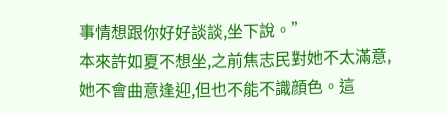事情想跟你好好談談,坐下說。”
本來許如夏不想坐,之前焦志民對她不太滿意,她不會曲意逢迎,但也不能不識顔色。這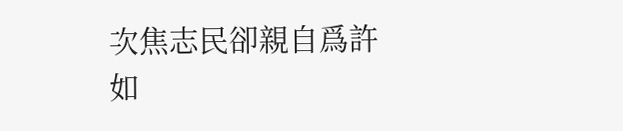次焦志民卻親自爲許如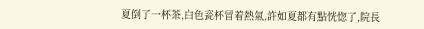夏倒了一杯茶,白色瓷杯冒着熱氣,許如夏都有點恍惚了,院長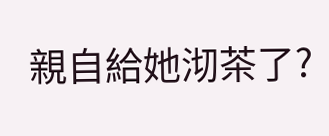親自給她沏茶了?